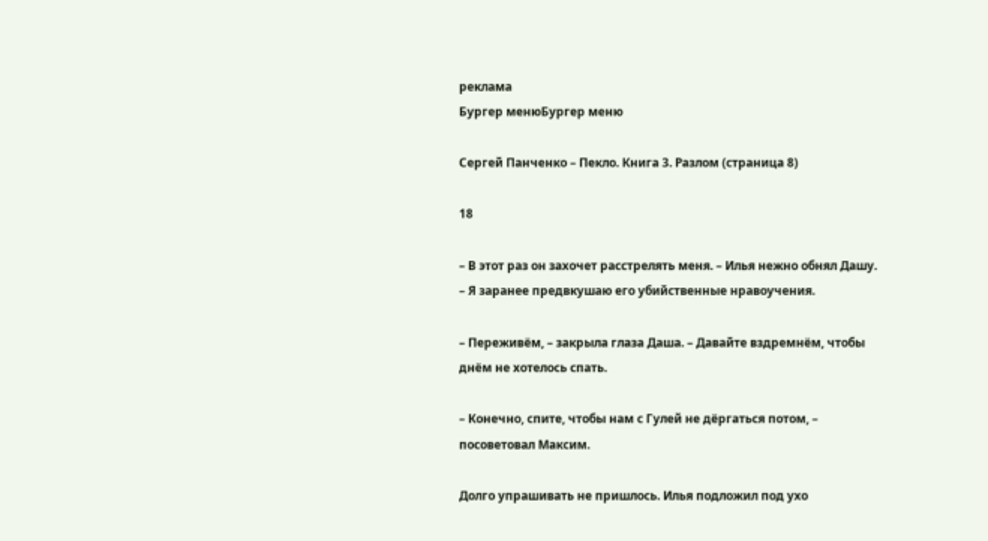реклама
Бургер менюБургер меню

Сергей Панченко – Пекло. Книга 3. Разлом (страница 8)

18

– В этот раз он захочет расстрелять меня. – Илья нежно обнял Дашу. – Я заранее предвкушаю его убийственные нравоучения.

– Переживём, – закрыла глаза Даша. – Давайте вздремнём, чтобы днём не хотелось спать.

– Конечно, спите, чтобы нам с Гулей не дёргаться потом, – посоветовал Максим.

Долго упрашивать не пришлось. Илья подложил под ухо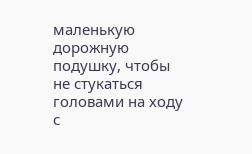маленькую дорожную подушку, чтобы не стукаться головами на ходу с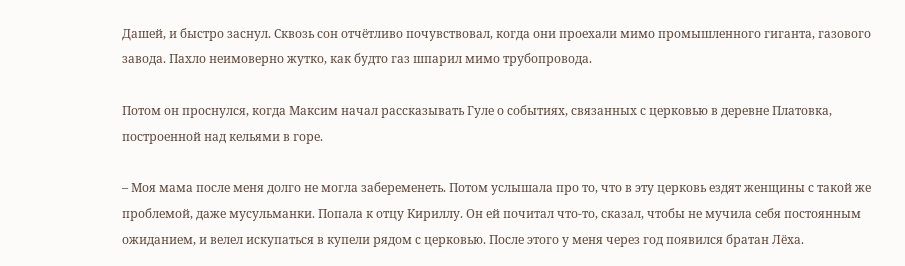Дашей, и быстро заснул. Сквозь сон отчётливо почувствовал, когда они проехали мимо промышленного гиганта, газового завода. Пахло неимоверно жутко, как будто газ шпарил мимо трубопровода.

Потом он проснулся, когда Максим начал рассказывать Гуле о событиях, связанных с церковью в деревне Платовка, построенной над кельями в горе.

– Моя мама после меня долго не могла забеременеть. Потом услышала про то, что в эту церковь ездят женщины с такой же проблемой, даже мусульманки. Попала к отцу Кириллу. Он ей почитал что-то, сказал, чтобы не мучила себя постоянным ожиданием, и велел искупаться в купели рядом с церковью. После этого у меня через год появился братан Лёха.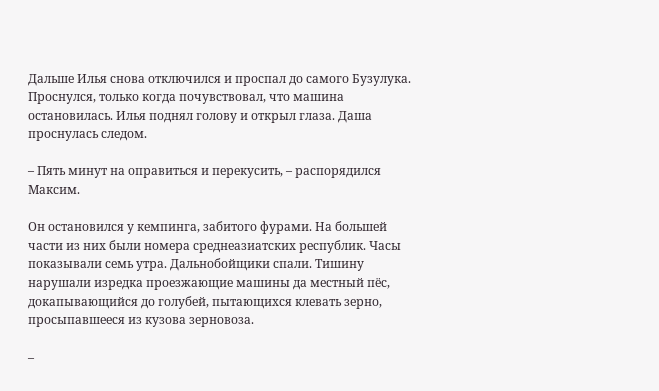Дальше Илья снова отключился и проспал до самого Бузулука. Проснулся, только когда почувствовал, что машина остановилась. Илья поднял голову и открыл глаза. Даша проснулась следом.

– Пять минут на оправиться и перекусить, – распорядился Максим.

Он остановился у кемпинга, забитого фурами. На большей части из них были номера среднеазиатских республик. Часы показывали семь утра. Дальнобойщики спали. Тишину нарушали изредка проезжающие машины да местный пёс, докапывающийся до голубей, пытающихся клевать зерно, просыпавшееся из кузова зерновоза.

–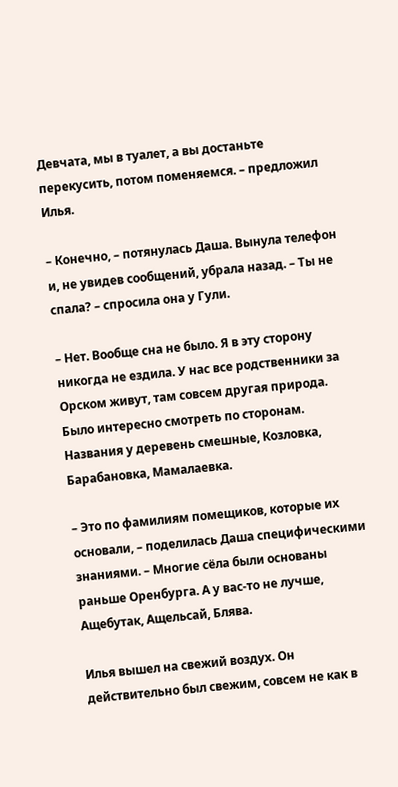Девчата, мы в туалет, а вы достаньте перекусить, потом поменяемся. – предложил Илья.

– Конечно, – потянулась Даша. Вынула телефон и, не увидев сообщений, убрала назад. – Ты не спала? – спросила она у Гули.

– Нет. Вообще сна не было. Я в эту сторону никогда не ездила. У нас все родственники за Орском живут, там совсем другая природа. Было интересно смотреть по сторонам. Названия у деревень смешные, Козловка, Барабановка, Мамалаевка.

– Это по фамилиям помещиков, которые их основали, – поделилась Даша специфическими знаниями. – Многие сёла были основаны раньше Оренбурга. А у вас-то не лучше, Ащебутак, Ащельсай, Блява.

Илья вышел на свежий воздух. Он действительно был свежим, совсем не как в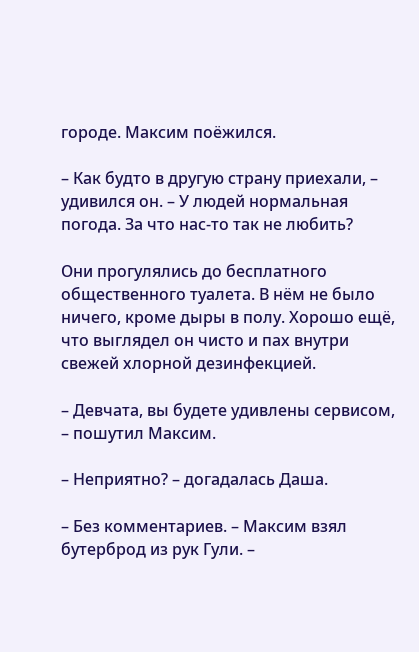городе. Максим поёжился.

– Как будто в другую страну приехали, – удивился он. – У людей нормальная погода. За что нас-то так не любить?

Они прогулялись до бесплатного общественного туалета. В нём не было ничего, кроме дыры в полу. Хорошо ещё, что выглядел он чисто и пах внутри свежей хлорной дезинфекцией.

– Девчата, вы будете удивлены сервисом, – пошутил Максим.

– Неприятно? – догадалась Даша.

– Без комментариев. – Максим взял бутерброд из рук Гули. –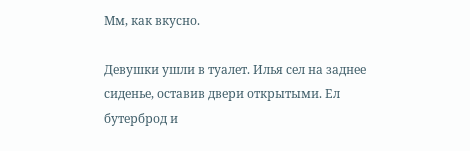Мм, как вкусно.

Девушки ушли в туалет. Илья сел на заднее сиденье, оставив двери открытыми. Ел бутерброд и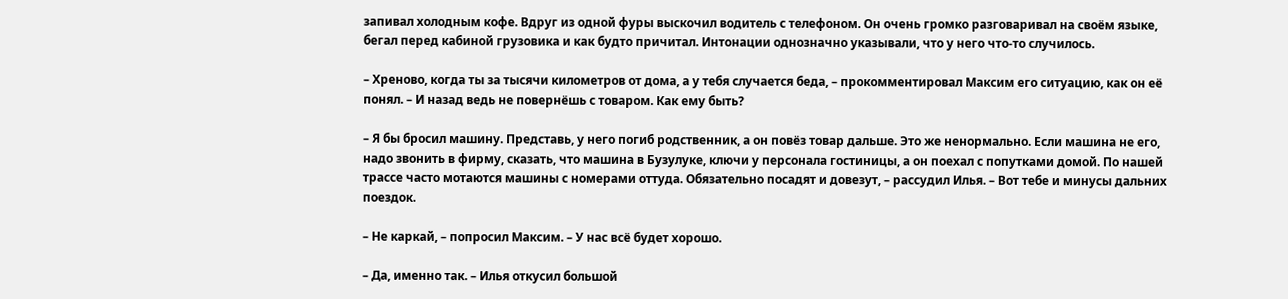запивал холодным кофе. Вдруг из одной фуры выскочил водитель с телефоном. Он очень громко разговаривал на своём языке, бегал перед кабиной грузовика и как будто причитал. Интонации однозначно указывали, что у него что-то случилось.

– Хреново, когда ты за тысячи километров от дома, а у тебя случается беда, – прокомментировал Максим его ситуацию, как он её понял. – И назад ведь не повернёшь с товаром. Как ему быть?

– Я бы бросил машину. Представь, у него погиб родственник, а он повёз товар дальше. Это же ненормально. Если машина не его, надо звонить в фирму, сказать, что машина в Бузулуке, ключи у персонала гостиницы, а он поехал с попутками домой. По нашей трассе часто мотаются машины с номерами оттуда. Обязательно посадят и довезут, – рассудил Илья. – Вот тебе и минусы дальних поездок.

– Не каркай, – попросил Максим. – У нас всё будет хорошо.

– Да, именно так. – Илья откусил большой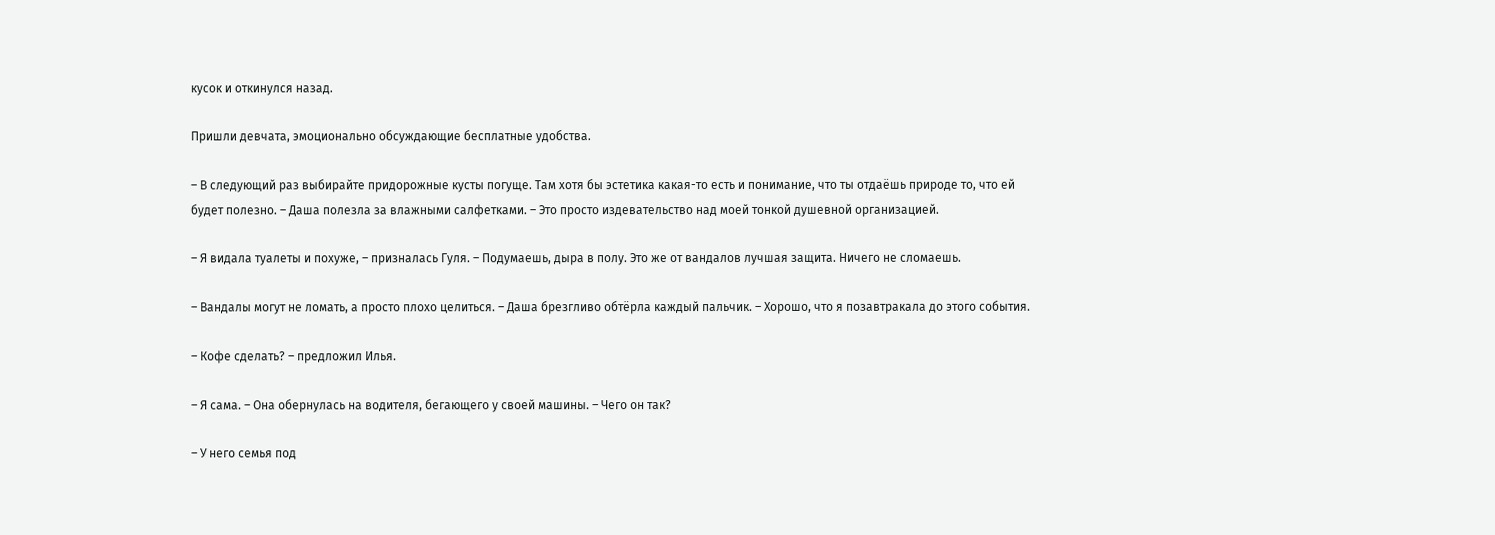кусок и откинулся назад.

Пришли девчата, эмоционально обсуждающие бесплатные удобства.

– В следующий раз выбирайте придорожные кусты погуще. Там хотя бы эстетика какая-то есть и понимание, что ты отдаёшь природе то, что ей будет полезно. – Даша полезла за влажными салфетками. – Это просто издевательство над моей тонкой душевной организацией.

– Я видала туалеты и похуже, – призналась Гуля. – Подумаешь, дыра в полу. Это же от вандалов лучшая защита. Ничего не сломаешь.

– Вандалы могут не ломать, а просто плохо целиться. – Даша брезгливо обтёрла каждый пальчик. – Хорошо, что я позавтракала до этого события.

– Кофе сделать? – предложил Илья.

– Я сама. – Она обернулась на водителя, бегающего у своей машины. – Чего он так?

– У него семья под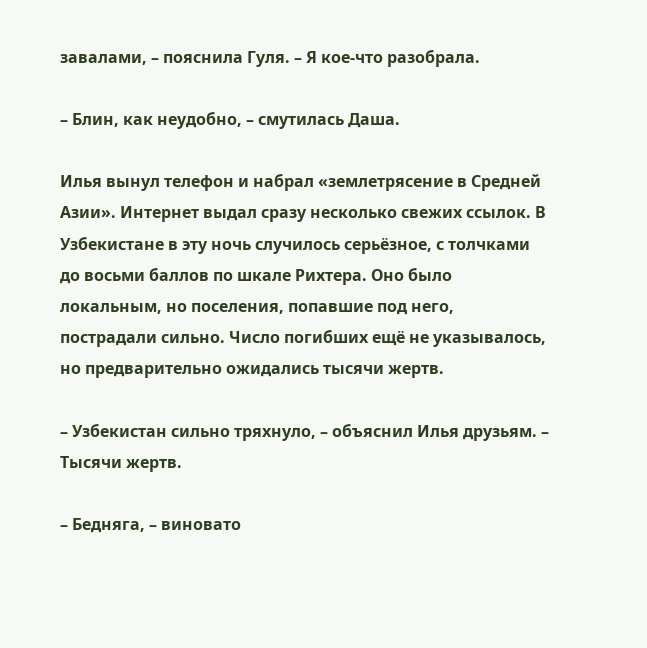завалами, – пояснила Гуля. – Я кое-что разобрала.

– Блин, как неудобно, – смутилась Даша.

Илья вынул телефон и набрал «землетрясение в Средней Азии». Интернет выдал сразу несколько свежих ссылок. В Узбекистане в эту ночь случилось серьёзное, с толчками до восьми баллов по шкале Рихтера. Оно было локальным, но поселения, попавшие под него, пострадали сильно. Число погибших ещё не указывалось, но предварительно ожидались тысячи жертв.

– Узбекистан сильно тряхнуло, – объяснил Илья друзьям. – Тысячи жертв.

– Бедняга, – виновато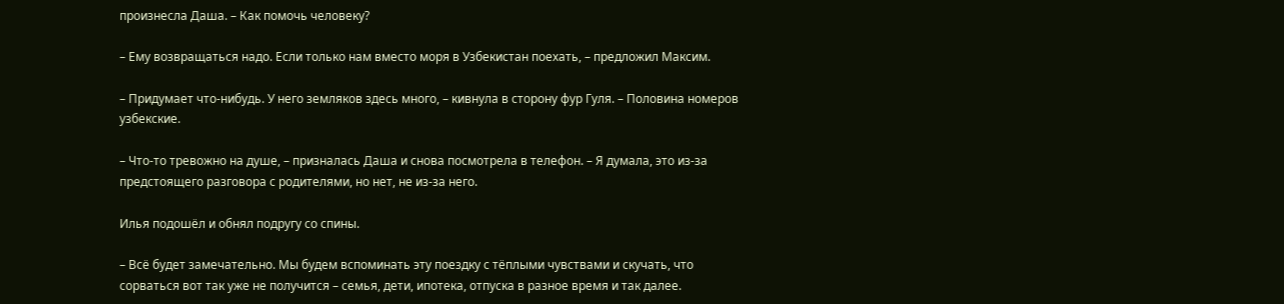произнесла Даша. – Как помочь человеку?

– Ему возвращаться надо. Если только нам вместо моря в Узбекистан поехать, – предложил Максим.

– Придумает что-нибудь. У него земляков здесь много, – кивнула в сторону фур Гуля. – Половина номеров узбекские.

– Что-то тревожно на душе, – призналась Даша и снова посмотрела в телефон. – Я думала, это из-за предстоящего разговора с родителями, но нет, не из-за него.

Илья подошёл и обнял подругу со спины.

– Всё будет замечательно. Мы будем вспоминать эту поездку с тёплыми чувствами и скучать, что сорваться вот так уже не получится – семья, дети, ипотека, отпуска в разное время и так далее.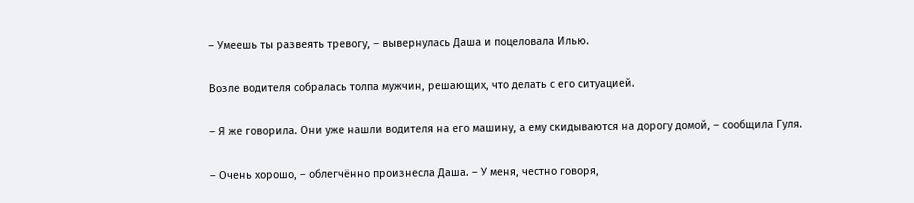– Умеешь ты развеять тревогу, – вывернулась Даша и поцеловала Илью.

Возле водителя собралась толпа мужчин, решающих, что делать с его ситуацией.

– Я же говорила. Они уже нашли водителя на его машину, а ему скидываются на дорогу домой, – сообщила Гуля.

– Очень хорошо, – облегчённо произнесла Даша. – У меня, честно говоря,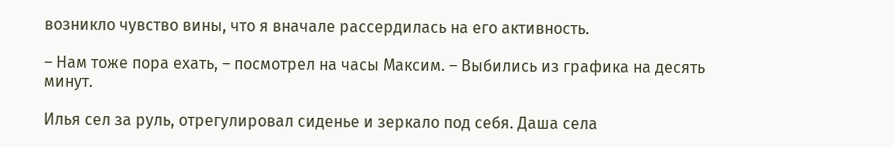возникло чувство вины, что я вначале рассердилась на его активность.

– Нам тоже пора ехать, – посмотрел на часы Максим. – Выбились из графика на десять минут.

Илья сел за руль, отрегулировал сиденье и зеркало под себя. Даша села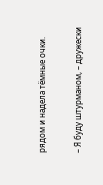рядом и надела тёмные очки.

– Я буду штурманом, – дружески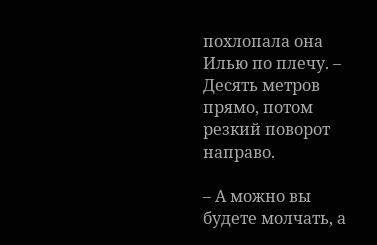похлопала она Илью по плечу. – Десять метров прямо, потом резкий поворот направо.

– А можно вы будете молчать, а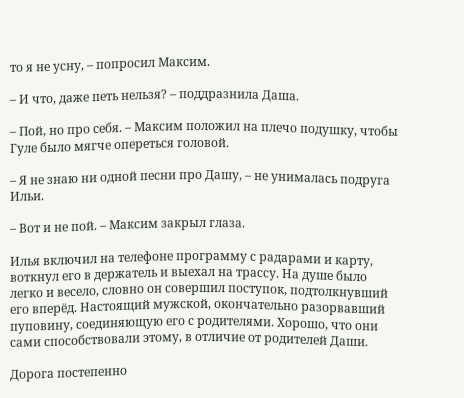то я не усну, – попросил Максим.

– И что, даже петь нельзя? – поддразнила Даша.

– Пой, но про себя. – Максим положил на плечо подушку, чтобы Гуле было мягче опереться головой.

– Я не знаю ни одной песни про Дашу, – не унималась подруга Ильи.

– Вот и не пой. – Максим закрыл глаза.

Илья включил на телефоне программу с радарами и карту, воткнул его в держатель и выехал на трассу. На душе было легко и весело, словно он совершил поступок, подтолкнувший его вперёд. Настоящий мужской, окончательно разорвавший пуповину, соединяющую его с родителями. Хорошо, что они сами способствовали этому, в отличие от родителей Даши.

Дорога постепенно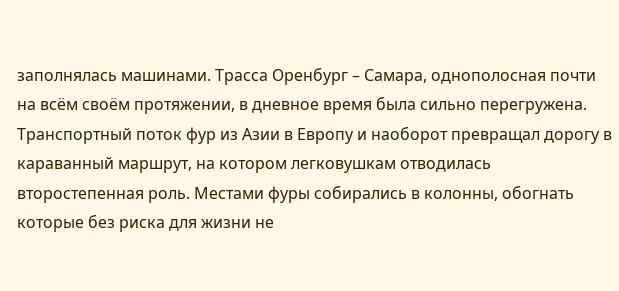заполнялась машинами. Трасса Оренбург – Самара, однополосная почти на всём своём протяжении, в дневное время была сильно перегружена. Транспортный поток фур из Азии в Европу и наоборот превращал дорогу в караванный маршрут, на котором легковушкам отводилась второстепенная роль. Местами фуры собирались в колонны, обогнать которые без риска для жизни не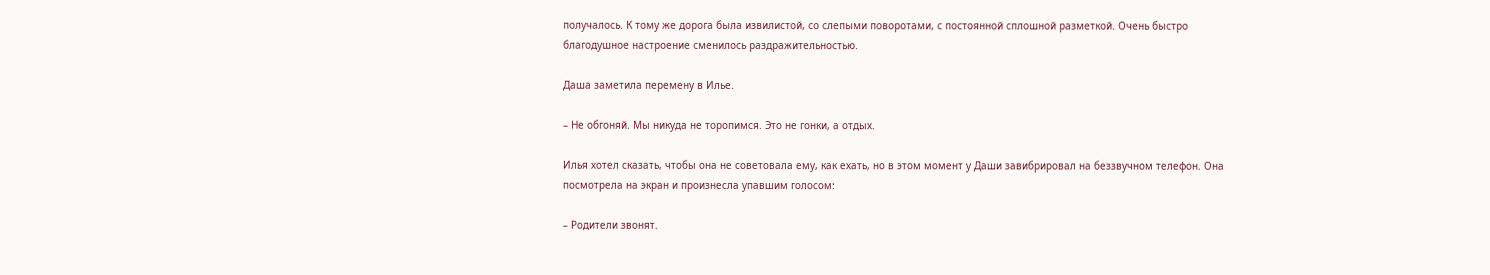получалось. К тому же дорога была извилистой, со слепыми поворотами, с постоянной сплошной разметкой. Очень быстро благодушное настроение сменилось раздражительностью.

Даша заметила перемену в Илье.

– Не обгоняй. Мы никуда не торопимся. Это не гонки, а отдых.

Илья хотел сказать, чтобы она не советовала ему, как ехать, но в этом момент у Даши завибрировал на беззвучном телефон. Она посмотрела на экран и произнесла упавшим голосом:

– Родители звонят.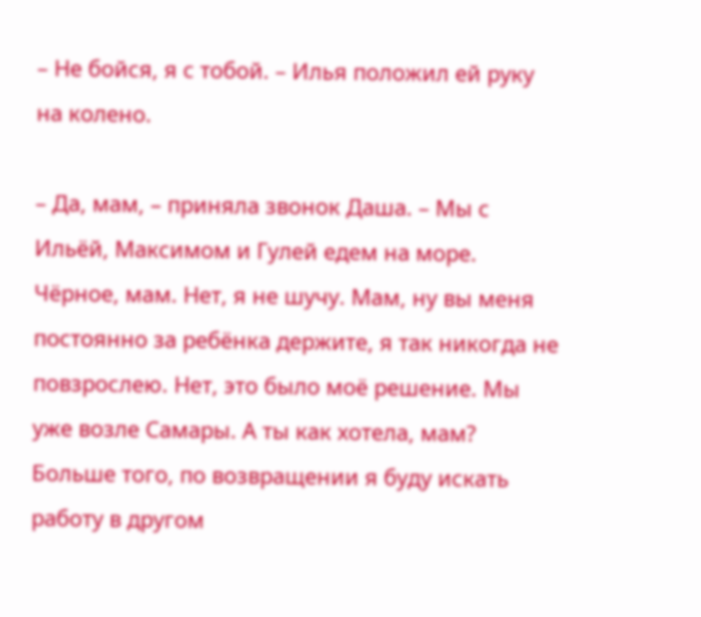– Не бойся, я с тобой. – Илья положил ей руку на колено.

– Да, мам, – приняла звонок Даша. – Мы с Ильёй, Максимом и Гулей едем на море. Чёрное, мам. Нет, я не шучу. Мам, ну вы меня постоянно за ребёнка держите, я так никогда не повзрослею. Нет, это было моё решение. Мы уже возле Самары. А ты как хотела, мам? Больше того, по возвращении я буду искать работу в другом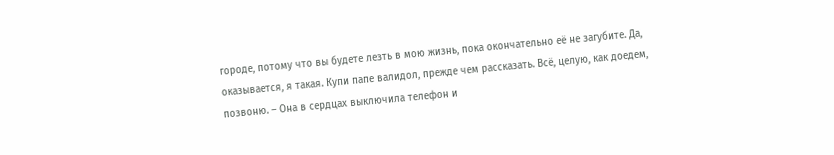городе, потому что вы будете лезть в мою жизнь, пока окончательно её не загубите. Да, оказывается, я такая. Купи папе валидол, прежде чем рассказать. Всё, целую, как доедем, позвоню. – Она в сердцах выключила телефон и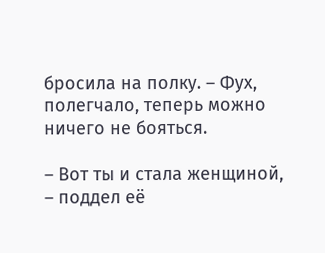бросила на полку. – Фух, полегчало, теперь можно ничего не бояться.

– Вот ты и стала женщиной, – поддел её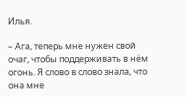Илья.

– Ага, теперь мне нужен свой очаг, чтобы поддерживать в нём огонь. Я слово в слово знала, что она мне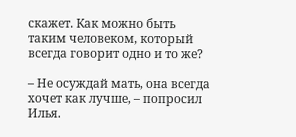скажет. Как можно быть таким человеком, который всегда говорит одно и то же?

– Не осуждай мать, она всегда хочет как лучше, – попросил Илья.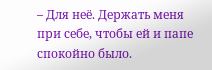– Для неё. Держать меня при себе, чтобы ей и папе спокойно было.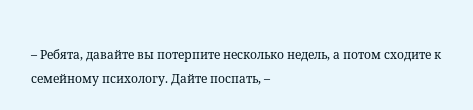– Ребята, давайте вы потерпите несколько недель, а потом сходите к семейному психологу. Дайте поспать, –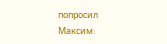попросил Максим.